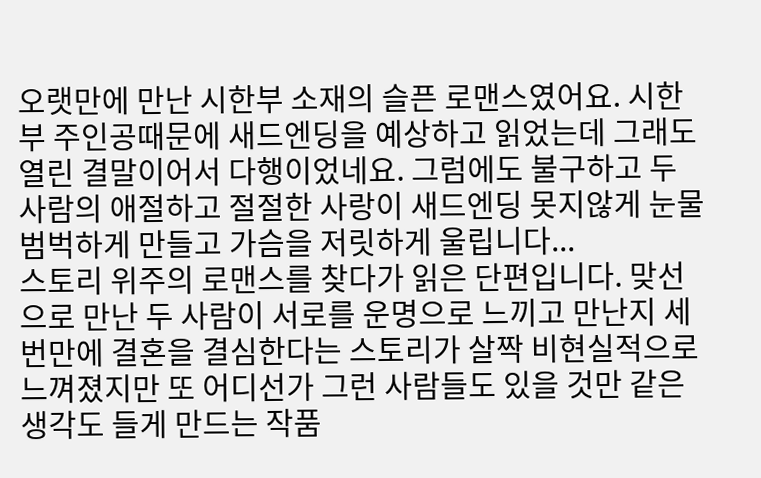오랫만에 만난 시한부 소재의 슬픈 로맨스였어요. 시한부 주인공때문에 새드엔딩을 예상하고 읽었는데 그래도 열린 결말이어서 다행이었네요. 그럼에도 불구하고 두 사람의 애절하고 절절한 사랑이 새드엔딩 못지않게 눈물 범벅하게 만들고 가슴을 저릿하게 울립니다...
스토리 위주의 로맨스를 찾다가 읽은 단편입니다. 맞선으로 만난 두 사람이 서로를 운명으로 느끼고 만난지 세번만에 결혼을 결심한다는 스토리가 살짝 비현실적으로 느껴졌지만 또 어디선가 그런 사람들도 있을 것만 같은 생각도 들게 만드는 작품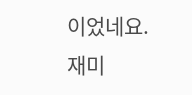이었네요. 재미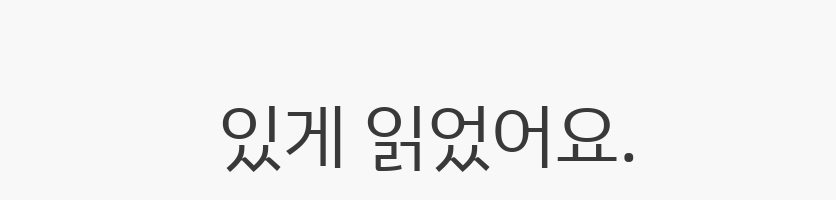있게 읽었어요.